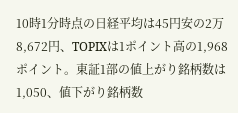10時1分時点の日経平均は45円安の2万8,672円、TOPIXは1ポイント高の1,968ポイント。東証1部の値上がり銘柄数は1,050、値下がり銘柄数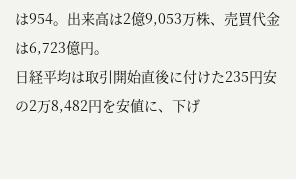は954。出来高は2億9,053万株、売買代金は6,723億円。
日経平均は取引開始直後に付けた235円安の2万8,482円を安値に、下げ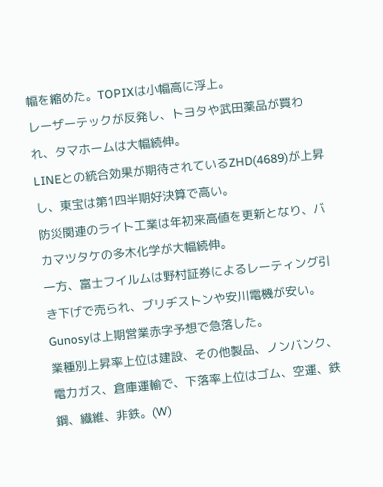幅を縮めた。TOPIXは小幅高に浮上。
レーザーテックが反発し、トヨタや武田薬品が買われ、タマホームは大幅続伸。
LINEとの統合効果が期待されているZHD(4689)が上昇し、東宝は第1四半期好決算で高い。
防災関連のライト工業は年初来高値を更新となり、バカマツタケの多木化学が大幅続伸。
一方、富士フイルムは野村証券によるレーティング引き下げで売られ、ブリヂストンや安川電機が安い。
Gunosyは上期営業赤字予想で急落した。
業種別上昇率上位は建設、その他製品、ノンバンク、電力ガス、倉庫運輸で、下落率上位はゴム、空運、鉄鋼、繊維、非鉄。(W)